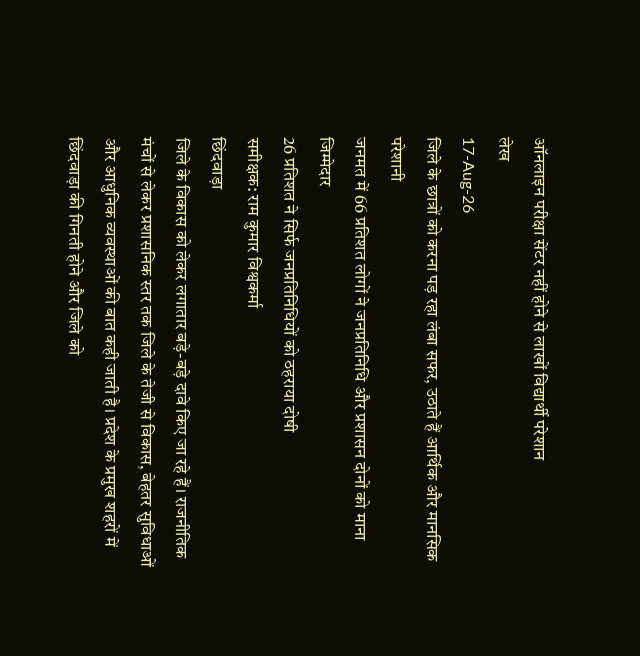ऑनलाइन परीक्षा सेंटर नहीं होने से लाखों विद्यार्थी परेशान
लेख
17-Aug-26
जिले के छात्रों को करना पड़ रहा लंबा सफर, उठाते हैं आर्थिक और मानसिक परेशानी
जनमत में 66 प्रतिशत लोगों ने जनप्रतिनिधि और प्रशासन दोनों को माना जिम्मेदार
26 प्रतिशत ने सिर्फ जनप्रतिनिधियों को ठहराया दोषी
समीक्षक: राम कुमार विश्वकर्मा
छिंदवाड़ा
जिले के विकास को लेकर लगातार बड़े-बड़े दावे किए जा रहे हैं। राजनीतिक मंचों से लेकर प्रशासनिक स्तर तक जिले के तेजी से विकास, बेहतर सुविधाओं और आधुनिक व्यवस्थाओं की बात कही जाती है। प्रदेश के प्रमुख शहरों में छिंदवाड़ा की गिनती होने और जिले को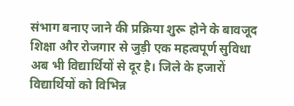संभाग बनाए जाने की प्रक्रिया शुरू होने के बावजूद शिक्षा और रोजगार से जुड़ी एक महत्वपूर्ण सुविधा अब भी विद्यार्थियों से दूर है। जिले के हजारों विद्यार्थियों को विभिन्न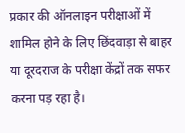प्रकार की ऑनलाइन परीक्षाओं में शामिल होने के लिए छिंदवाड़ा से बाहर या दूरदराज के परीक्षा केंद्रों तक सफर करना पड़ रहा है।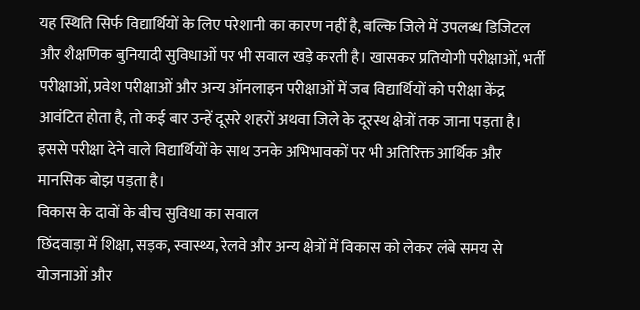यह स्थिति सिर्फ विद्यार्थियों के लिए परेशानी का कारण नहीं है, बल्कि जिले में उपलब्ध डिजिटल और शैक्षणिक बुनियादी सुविधाओं पर भी सवाल खड़े करती है। खासकर प्रतियोगी परीक्षाओं, भर्ती परीक्षाओं, प्रवेश परीक्षाओं और अन्य ऑनलाइन परीक्षाओं में जब विद्यार्थियों को परीक्षा केंद्र आवंटित होता है, तो कई बार उन्हें दूसरे शहरों अथवा जिले के दूरस्थ क्षेत्रों तक जाना पड़ता है। इससे परीक्षा देने वाले विद्यार्थियों के साथ उनके अभिभावकों पर भी अतिरिक्त आर्थिक और मानसिक बोझ पड़ता है।
विकास के दावों के बीच सुविधा का सवाल
छिंदवाड़ा में शिक्षा, सड़क, स्वास्थ्य, रेलवे और अन्य क्षेत्रों में विकास को लेकर लंबे समय से योजनाओं और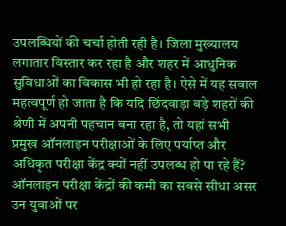उपलब्धियों की चर्चा होती रही है। जिला मुख्यालय लगातार विस्तार कर रहा है और शहर में आधुनिक सुविधाओं का विकास भी हो रहा है। ऐसे में यह सवाल महत्वपूर्ण हो जाता है कि यदि छिंदवाड़ा बड़े शहरों की श्रेणी में अपनी पहचान बना रहा है, तो यहां सभी प्रमुख ऑनलाइन परीक्षाओं के लिए पर्याप्त और अधिकृत परीक्षा केंद्र क्यों नहीं उपलब्ध हो पा रहे हैं?
ऑनलाइन परीक्षा केंद्रों की कमी का सबसे सीधा असर उन युवाओं पर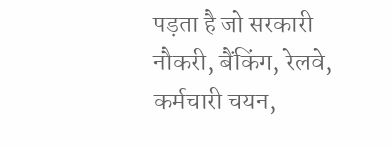पड़ता है जो सरकारी नौकरी, बैंकिंग, रेलवे, कर्मचारी चयन,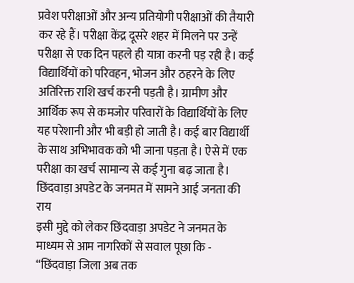प्रवेश परीक्षाओं और अन्य प्रतियोगी परीक्षाओं की तैयारी कर रहे हैं। परीक्षा केंद्र दूसरे शहर में मिलने पर उन्हें परीक्षा से एक दिन पहले ही यात्रा करनी पड़ रही है। कई विद्यार्थियों को परिवहन, भोजन और ठहरने के लिए अतिरिक्त राशि खर्च करनी पड़ती है। ग्रामीण और आर्थिक रूप से कमजोर परिवारों के विद्यार्थियों के लिए यह परेशानी और भी बड़ी हो जाती है। कई बार विद्यार्थी के साथ अभिभावक को भी जाना पड़ता है। ऐसे में एक परीक्षा का खर्च सामान्य से कई गुना बढ़ जाता है।
छिंदवाड़ा अपडेट के जनमत में सामने आई जनता की राय
इसी मुद्दे को लेकर छिंदवाड़ा अपडेट ने जनमत के माध्यम से आम नागरिकों से सवाल पूछा कि -
“छिंदवाड़ा जिला अब तक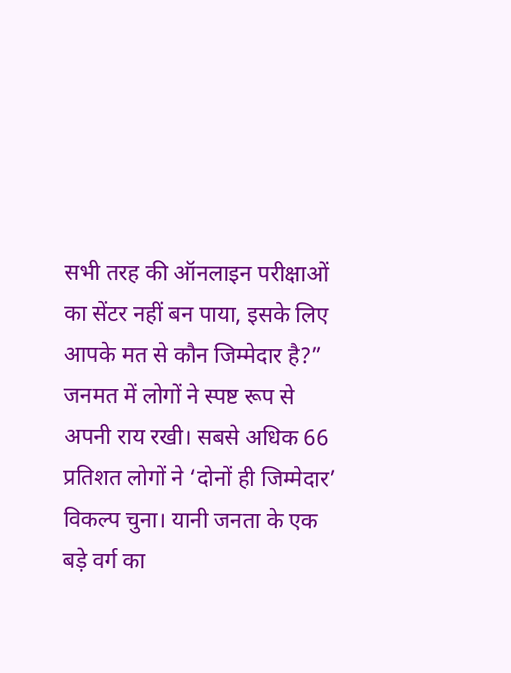सभी तरह की ऑनलाइन परीक्षाओं का सेंटर नहीं बन पाया, इसके लिए आपके मत से कौन जिम्मेदार है?”
जनमत में लोगों ने स्पष्ट रूप से अपनी राय रखी। सबसे अधिक 66 प्रतिशत लोगों ने ‘दोनों ही जिम्मेदार’ विकल्प चुना। यानी जनता के एक बड़े वर्ग का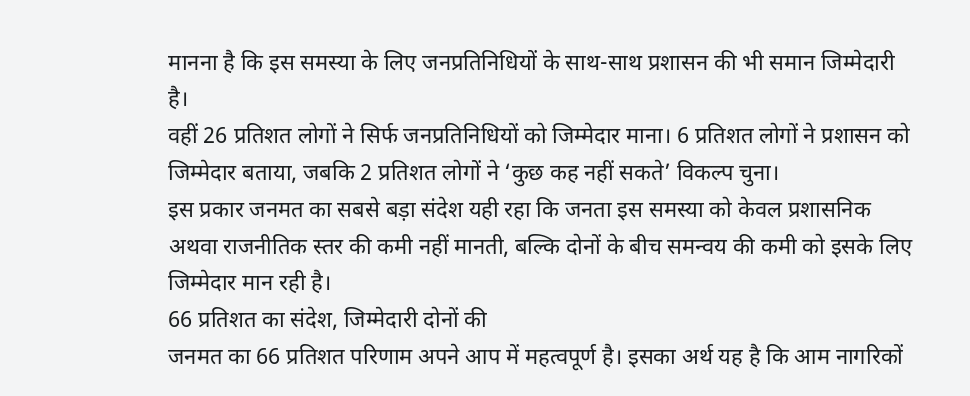मानना है कि इस समस्या के लिए जनप्रतिनिधियों के साथ-साथ प्रशासन की भी समान जिम्मेदारी है।
वहीं 26 प्रतिशत लोगों ने सिर्फ जनप्रतिनिधियों को जिम्मेदार माना। 6 प्रतिशत लोगों ने प्रशासन को जिम्मेदार बताया, जबकि 2 प्रतिशत लोगों ने ‘कुछ कह नहीं सकते’ विकल्प चुना।
इस प्रकार जनमत का सबसे बड़ा संदेश यही रहा कि जनता इस समस्या को केवल प्रशासनिक अथवा राजनीतिक स्तर की कमी नहीं मानती, बल्कि दोनों के बीच समन्वय की कमी को इसके लिए जिम्मेदार मान रही है।
66 प्रतिशत का संदेश, जिम्मेदारी दोनों की
जनमत का 66 प्रतिशत परिणाम अपने आप में महत्वपूर्ण है। इसका अर्थ यह है कि आम नागरिकों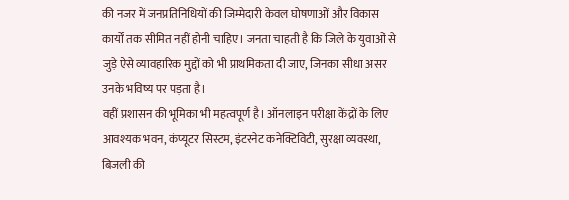की नजर में जनप्रतिनिधियों की जिम्मेदारी केवल घोषणाओं और विकास कार्यों तक सीमित नहीं होनी चाहिए। जनता चाहती है कि जिले के युवाओं से जुड़े ऐसे व्यावहारिक मुद्दों को भी प्राथमिकता दी जाए, जिनका सीधा असर उनके भविष्य पर पड़ता है।
वहीं प्रशासन की भूमिका भी महत्वपूर्ण है। ऑनलाइन परीक्षा केंद्रों के लिए आवश्यक भवन, कंप्यूटर सिस्टम, इंटरनेट कनेक्टिविटी, सुरक्षा व्यवस्था, बिजली की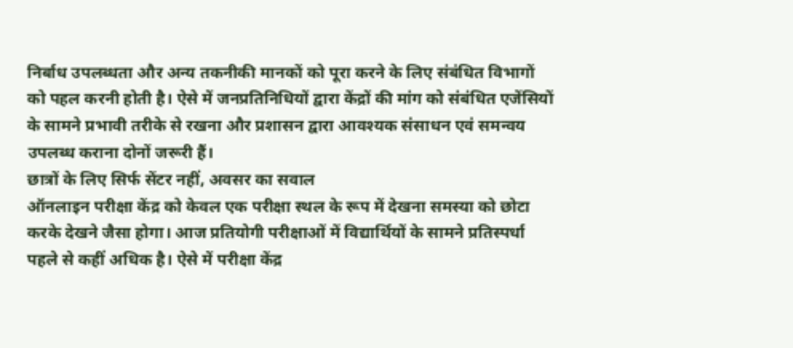निर्बाध उपलब्धता और अन्य तकनीकी मानकों को पूरा करने के लिए संबंधित विभागों को पहल करनी होती है। ऐसे में जनप्रतिनिधियों द्वारा केंद्रों की मांग को संबंधित एजेंसियों के सामने प्रभावी तरीके से रखना और प्रशासन द्वारा आवश्यक संसाधन एवं समन्वय उपलब्ध कराना दोनों जरूरी हैं।
छात्रों के लिए सिर्फ सेंटर नहीं, अवसर का सवाल
ऑनलाइन परीक्षा केंद्र को केवल एक परीक्षा स्थल के रूप में देखना समस्या को छोटा करके देखने जैसा होगा। आज प्रतियोगी परीक्षाओं में विद्यार्थियों के सामने प्रतिस्पर्धा पहले से कहीं अधिक है। ऐसे में परीक्षा केंद्र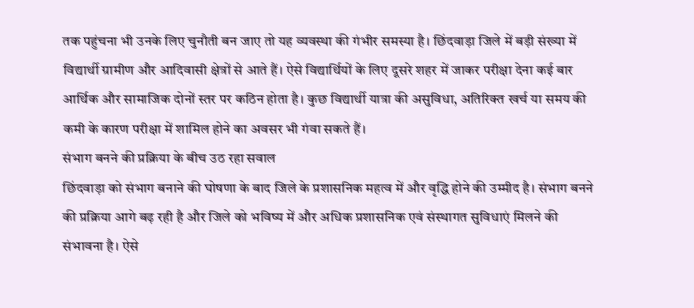तक पहुंचना भी उनके लिए चुनौती बन जाए तो यह व्यवस्था की गंभीर समस्या है। छिंदवाड़ा जिले में बड़ी संख्या में विद्यार्थी ग्रामीण और आदिवासी क्षेत्रों से आते हैं। ऐसे विद्यार्थियों के लिए दूसरे शहर में जाकर परीक्षा देना कई बार आर्थिक और सामाजिक दोनों स्तर पर कठिन होता है। कुछ विद्यार्थी यात्रा की असुविधा, अतिरिक्त खर्च या समय की कमी के कारण परीक्षा में शामिल होने का अवसर भी गंवा सकते हैं।
संभाग बनने की प्रक्रिया के बीच उठ रहा सवाल
छिंदवाड़ा को संभाग बनाने की घोषणा के बाद जिले के प्रशासनिक महत्व में और वृद्धि होने की उम्मीद है। संभाग बनने की प्रक्रिया आगे बढ़ रही है और जिले को भविष्य में और अधिक प्रशासनिक एवं संस्थागत सुविधाएं मिलने की संभावना है। ऐसे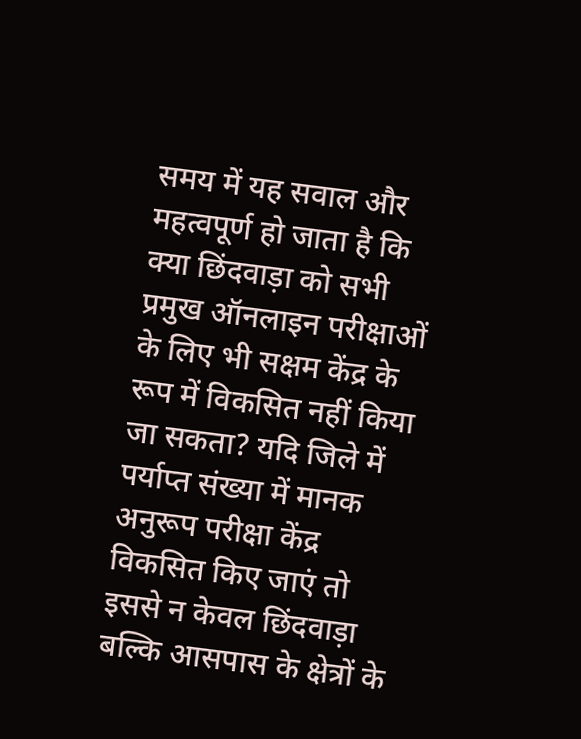समय में यह सवाल और महत्वपूर्ण हो जाता है कि क्या छिंदवाड़ा को सभी प्रमुख ऑनलाइन परीक्षाओं के लिए भी सक्षम केंद्र के रूप में विकसित नहीं किया जा सकता? यदि जिले में पर्याप्त संख्या में मानक अनुरूप परीक्षा केंद्र विकसित किए जाएं तो इससे न केवल छिंदवाड़ा बल्कि आसपास के क्षेत्रों के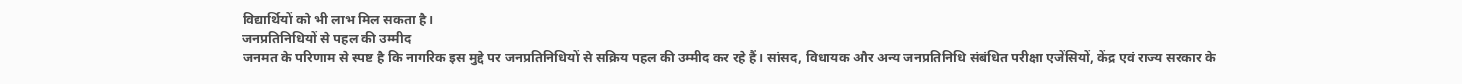विद्यार्थियों को भी लाभ मिल सकता है।
जनप्रतिनिधियों से पहल की उम्मीद
जनमत के परिणाम से स्पष्ट है कि नागरिक इस मुद्दे पर जनप्रतिनिधियों से सक्रिय पहल की उम्मीद कर रहे हैं। सांसद, विधायक और अन्य जनप्रतिनिधि संबंधित परीक्षा एजेंसियों, केंद्र एवं राज्य सरकार के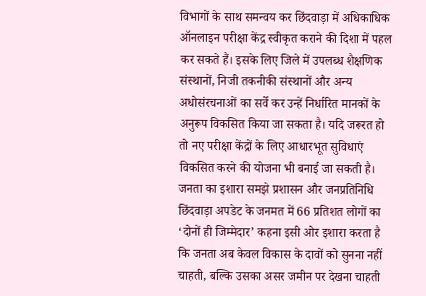विभागों के साथ समन्वय कर छिंदवाड़ा में अधिकाधिक ऑनलाइन परीक्षा केंद्र स्वीकृत कराने की दिशा में पहल कर सकते हैं। इसके लिए जिले में उपलब्ध शैक्षणिक संस्थानों, निजी तकनीकी संस्थानों और अन्य अधोसंरचनाओं का सर्वे कर उन्हें निर्धारित मानकों के अनुरूप विकसित किया जा सकता है। यदि जरूरत हो तो नए परीक्षा केंद्रों के लिए आधारभूत सुविधाएं विकसित करने की योजना भी बनाई जा सकती है।
जनता का इशारा समझे प्रशासन और जनप्रतिनिधि
छिंदवाड़ा अपडेट के जनमत में 66 प्रतिशत लोगों का ‘दोनों ही जिम्मेदार’ कहना इसी ओर इशारा करता है कि जनता अब केवल विकास के दावों को सुनना नहीं चाहती, बल्कि उसका असर जमीन पर देखना चाहती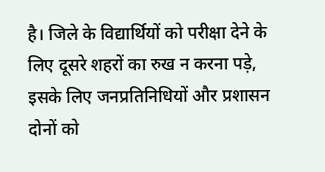है। जिले के विद्यार्थियों को परीक्षा देने के लिए दूसरे शहरों का रुख न करना पड़े, इसके लिए जनप्रतिनिधियों और प्रशासन दोनों को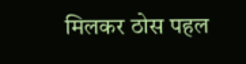मिलकर ठोस पहल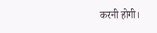करनी होगी।